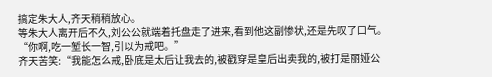搞定朱大人,齐天稍稍放心。
等朱大人离开后不久,刘公公就端着托盘走了进来,看到他这副惨状,还是先叹了口气。
“你啊,吃一堑长一智,引以为戒吧。”
齐天苦笑:“我能怎么戒,卧底是太后让我去的,被戳穿是皇后出卖我的,被打是丽娅公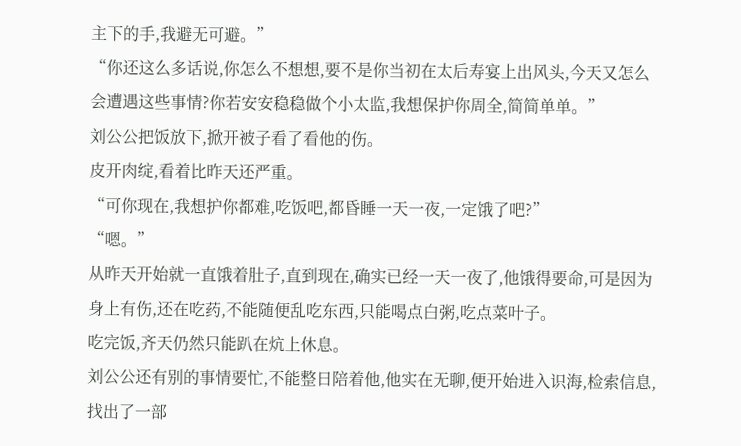主下的手,我避无可避。”
“你还这么多话说,你怎么不想想,要不是你当初在太后寿宴上出风头,今天又怎么会遭遇这些事情?你若安安稳稳做个小太监,我想保护你周全,简简单单。”
刘公公把饭放下,掀开被子看了看他的伤。
皮开肉绽,看着比昨天还严重。
“可你现在,我想护你都难,吃饭吧,都昏睡一天一夜,一定饿了吧?”
“嗯。”
从昨天开始就一直饿着肚子,直到现在,确实已经一天一夜了,他饿得要命,可是因为身上有伤,还在吃药,不能随便乱吃东西,只能喝点白粥,吃点菜叶子。
吃完饭,齐天仍然只能趴在炕上休息。
刘公公还有别的事情要忙,不能整日陪着他,他实在无聊,便开始进入识海,检索信息,找出了一部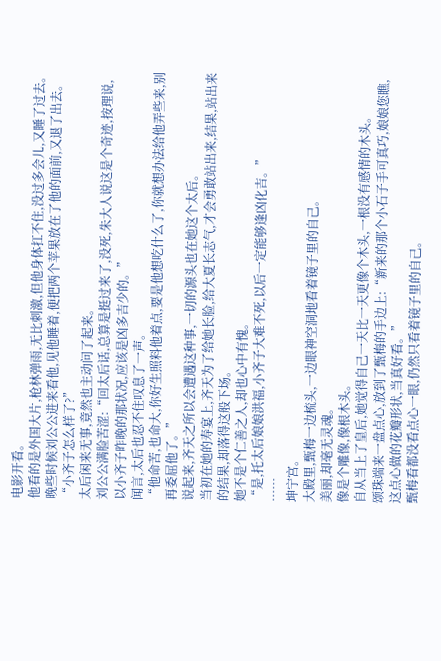电影开看。
他看的是外国大片,枪林弹雨,无比刺激,但他身体扛不住,没过多会儿,又睡了过去。
晚些时候刘公公进来看他,见他睡着,便把两个苹果放在了他的面前,又退了出去。
“小齐子怎么样了?”
太后闲来无事,竟然也主动问了起来。
刘公公满脸苦涩:“回太后话,总算是挺过来了,没死,朱大人说这是个奇迹,按理说,以小齐子昨晚的那状况,应该是凶多吉少的。”
闻言,太后也忍不住叹息了一声。
“他命苦,也命大,你好生照料他着点,要是他想吃什么了,你就想办法给他弄些来,别再委屈他了。”
说起来,齐天之所以会遭遇这种事,一切的源头也在她这个太后。
当初在她的寿宴上,齐天为了给她长脸,给大夏长志气,才会勇敢站出来,结果,站出来的结果,却落得这般下场。
她不是个仁善之人,却也心中有愧。
“是,托太后娘娘洪福,小齐子大难不死,以后一定能够逢凶化吉。”
……
坤宁宫。
大殿里,甄梅一边梳头,一边眼神空洞地看着镜子里的自己。
美丽,却毫无灵魂。
像是个雕像,像根木头。
自从当上了皇后,她觉得自己一天比一天更像个木头,一根没有感情的木头。
颂珠端来一盘点心,放到了甄梅的手边上:“新来的那个小石子手可真巧,娘娘您瞧,这点心做的花瓣形状,当真好看。”
甄梅看都没看点心一眼,仍然只看着镜子里的自己。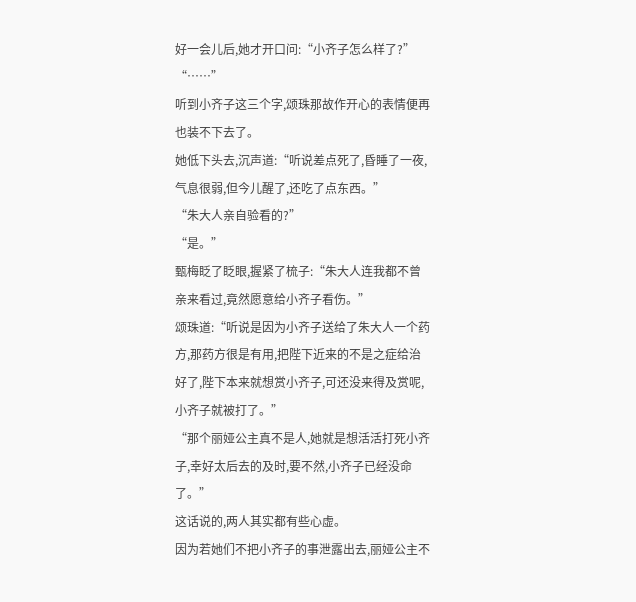好一会儿后,她才开口问:“小齐子怎么样了?”
“……”
听到小齐子这三个字,颂珠那故作开心的表情便再也装不下去了。
她低下头去,沉声道:“听说差点死了,昏睡了一夜,气息很弱,但今儿醒了,还吃了点东西。”
“朱大人亲自验看的?”
“是。”
甄梅眨了眨眼,握紧了梳子:“朱大人连我都不曾亲来看过,竟然愿意给小齐子看伤。”
颂珠道:“听说是因为小齐子送给了朱大人一个药方,那药方很是有用,把陛下近来的不是之症给治好了,陛下本来就想赏小齐子,可还没来得及赏呢,小齐子就被打了。”
“那个丽娅公主真不是人,她就是想活活打死小齐子,幸好太后去的及时,要不然,小齐子已经没命了。”
这话说的,两人其实都有些心虚。
因为若她们不把小齐子的事泄露出去,丽娅公主不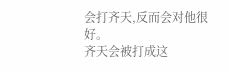会打齐天,反而会对他很好。
齐天会被打成这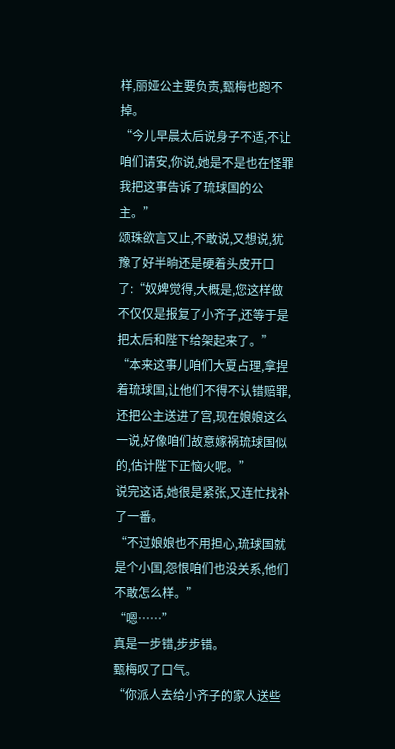样,丽娅公主要负责,甄梅也跑不掉。
“今儿早晨太后说身子不适,不让咱们请安,你说,她是不是也在怪罪我把这事告诉了琉球国的公主。”
颂珠欲言又止,不敢说,又想说,犹豫了好半晌还是硬着头皮开口了:“奴婢觉得,大概是,您这样做不仅仅是报复了小齐子,还等于是把太后和陛下给架起来了。”
“本来这事儿咱们大夏占理,拿捏着琉球国,让他们不得不认错赔罪,还把公主送进了宫,现在娘娘这么一说,好像咱们故意嫁祸琉球国似的,估计陛下正恼火呢。”
说完这话,她很是紧张,又连忙找补了一番。
“不过娘娘也不用担心,琉球国就是个小国,怨恨咱们也没关系,他们不敢怎么样。”
“嗯……”
真是一步错,步步错。
甄梅叹了口气。
“你派人去给小齐子的家人送些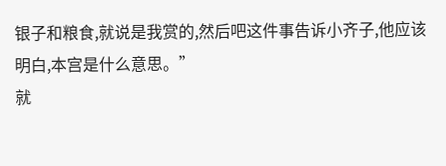银子和粮食,就说是我赏的,然后吧这件事告诉小齐子,他应该明白,本宫是什么意思。”
就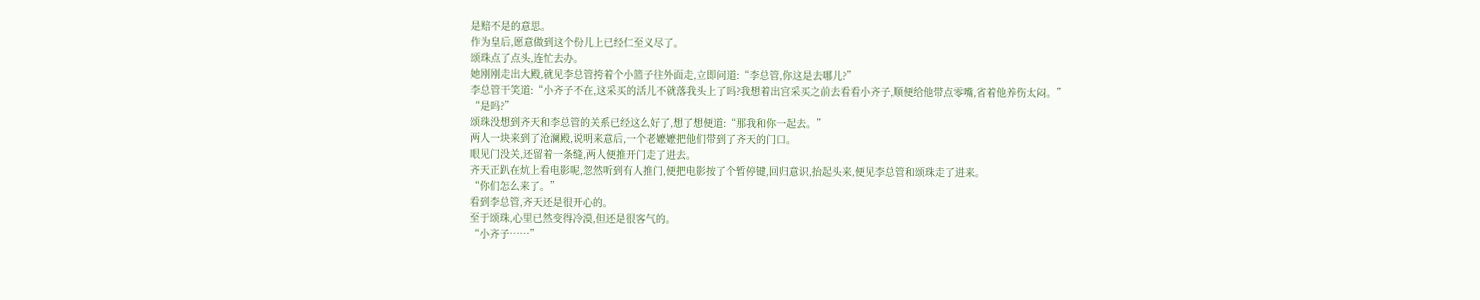是赔不是的意思。
作为皇后,愿意做到这个份儿上已经仁至义尽了。
颂珠点了点头,连忙去办。
她刚刚走出大殿,就见李总管挎着个小篮子往外面走,立即问道:“李总管,你这是去哪儿?”
李总管干笑道:“小齐子不在,这采买的活儿不就落我头上了吗?我想着出宫采买之前去看看小齐子,顺便给他带点零嘴,省着他养伤太闷。”
“是吗?”
颂珠没想到齐天和李总管的关系已经这么好了,想了想便道:“那我和你一起去。”
两人一块来到了沧澜殿,说明来意后,一个老嬷嬷把他们带到了齐天的门口。
眼见门没关,还留着一条缝,两人便推开门走了进去。
齐天正趴在炕上看电影呢,忽然听到有人推门,便把电影按了个暂停键,回归意识,抬起头来,便见李总管和颂珠走了进来。
“你们怎么来了。”
看到李总管,齐天还是很开心的。
至于颂珠,心里已然变得冷漠,但还是很客气的。
“小齐子……”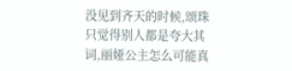没见到齐天的时候,颂珠只觉得别人都是夸大其词,丽娅公主怎么可能真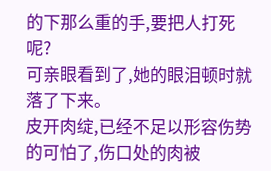的下那么重的手,要把人打死呢?
可亲眼看到了,她的眼泪顿时就落了下来。
皮开肉绽,已经不足以形容伤势的可怕了,伤口处的肉被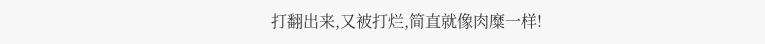打翻出来,又被打烂,简直就像肉糜一样!